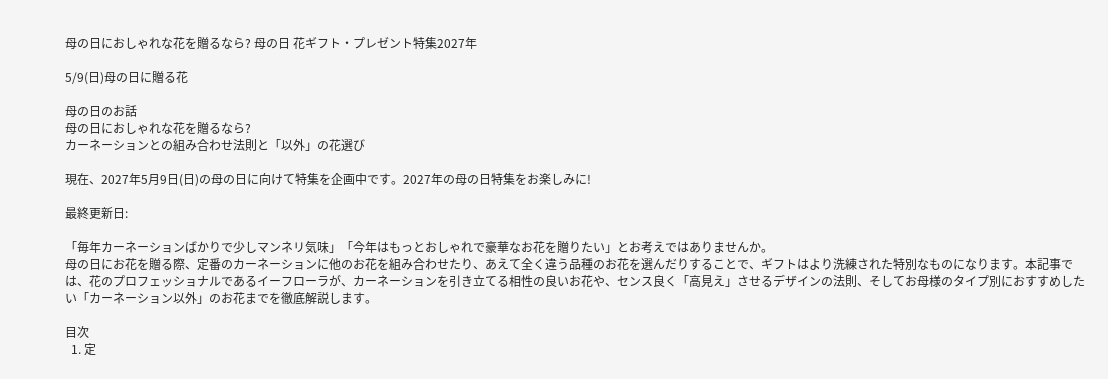母の日におしゃれな花を贈るなら? 母の日 花ギフト・プレゼント特集2027年

5/9(日)母の日に贈る花

母の日のお話
母の日におしゃれな花を贈るなら?
カーネーションとの組み合わせ法則と「以外」の花選び

現在、2027年5月9日(日)の母の日に向けて特集を企画中です。2027年の母の日特集をお楽しみに!

最終更新日:

「毎年カーネーションばかりで少しマンネリ気味」「今年はもっとおしゃれで豪華なお花を贈りたい」とお考えではありませんか。
母の日にお花を贈る際、定番のカーネーションに他のお花を組み合わせたり、あえて全く違う品種のお花を選んだりすることで、ギフトはより洗練された特別なものになります。本記事では、花のプロフェッショナルであるイーフローラが、カーネーションを引き立てる相性の良いお花や、センス良く「高見え」させるデザインの法則、そしてお母様のタイプ別におすすめしたい「カーネーション以外」のお花までを徹底解説します。

目次
  1. 定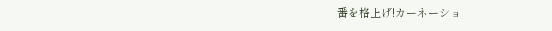番を格上げ!カーネーショ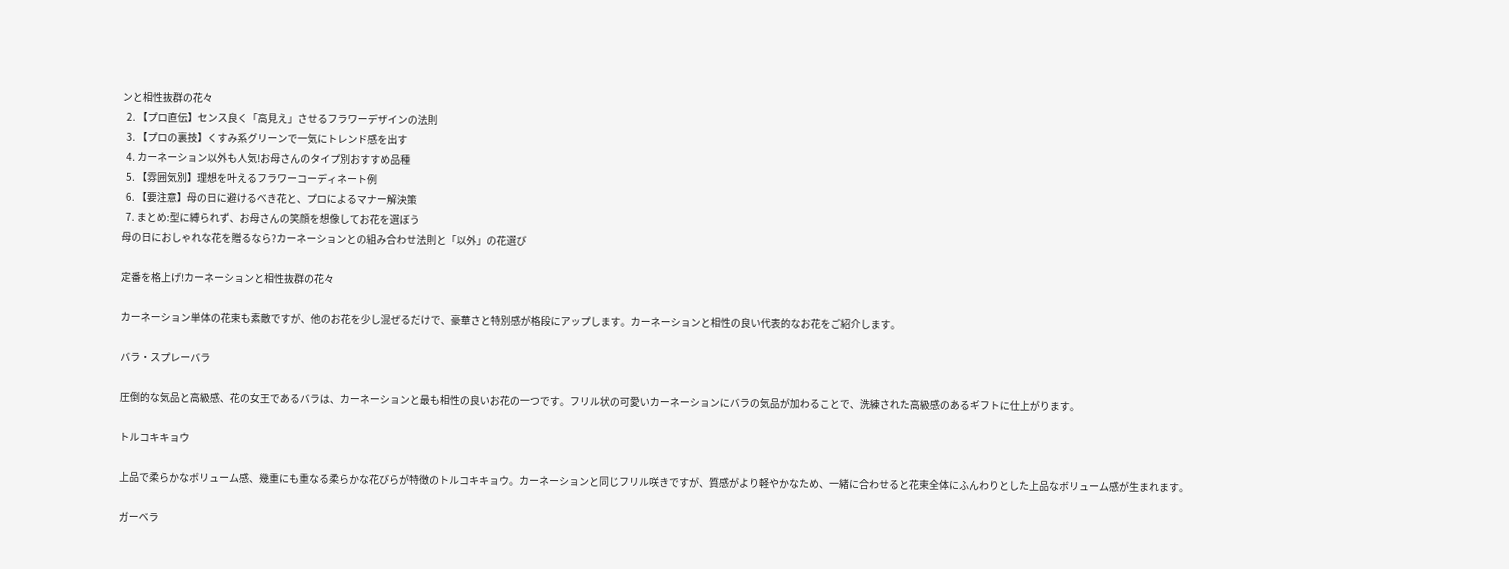ンと相性抜群の花々
  2. 【プロ直伝】センス良く「高見え」させるフラワーデザインの法則
  3. 【プロの裏技】くすみ系グリーンで一気にトレンド感を出す
  4. カーネーション以外も人気!お母さんのタイプ別おすすめ品種
  5. 【雰囲気別】理想を叶えるフラワーコーディネート例
  6. 【要注意】母の日に避けるべき花と、プロによるマナー解決策
  7. まとめ:型に縛られず、お母さんの笑顔を想像してお花を選ぼう
母の日におしゃれな花を贈るなら?カーネーションとの組み合わせ法則と「以外」の花選び

定番を格上げ!カーネーションと相性抜群の花々

カーネーション単体の花束も素敵ですが、他のお花を少し混ぜるだけで、豪華さと特別感が格段にアップします。カーネーションと相性の良い代表的なお花をご紹介します。

バラ・スプレーバラ

圧倒的な気品と高級感、花の女王であるバラは、カーネーションと最も相性の良いお花の一つです。フリル状の可愛いカーネーションにバラの気品が加わることで、洗練された高級感のあるギフトに仕上がります。

トルコキキョウ

上品で柔らかなボリューム感、幾重にも重なる柔らかな花びらが特徴のトルコキキョウ。カーネーションと同じフリル咲きですが、質感がより軽やかなため、一緒に合わせると花束全体にふんわりとした上品なボリューム感が生まれます。

ガーベラ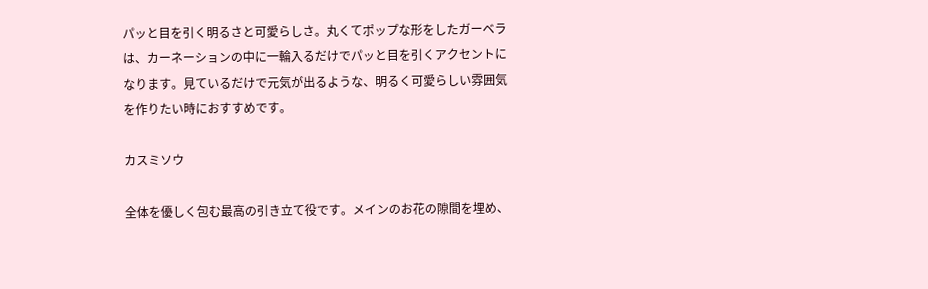パッと目を引く明るさと可愛らしさ。丸くてポップな形をしたガーベラは、カーネーションの中に一輪入るだけでパッと目を引くアクセントになります。見ているだけで元気が出るような、明るく可愛らしい雰囲気を作りたい時におすすめです。

カスミソウ

全体を優しく包む最高の引き立て役です。メインのお花の隙間を埋め、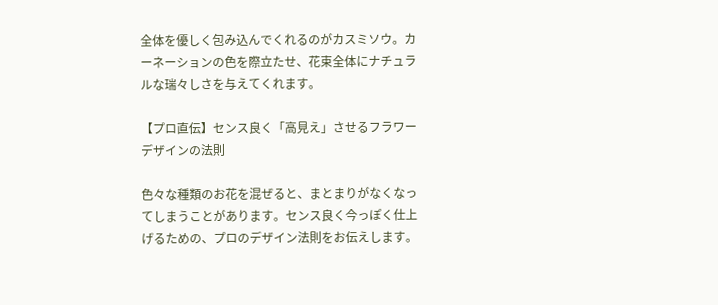全体を優しく包み込んでくれるのがカスミソウ。カーネーションの色を際立たせ、花束全体にナチュラルな瑞々しさを与えてくれます。

【プロ直伝】センス良く「高見え」させるフラワーデザインの法則

色々な種類のお花を混ぜると、まとまりがなくなってしまうことがあります。センス良く今っぽく仕上げるための、プロのデザイン法則をお伝えします。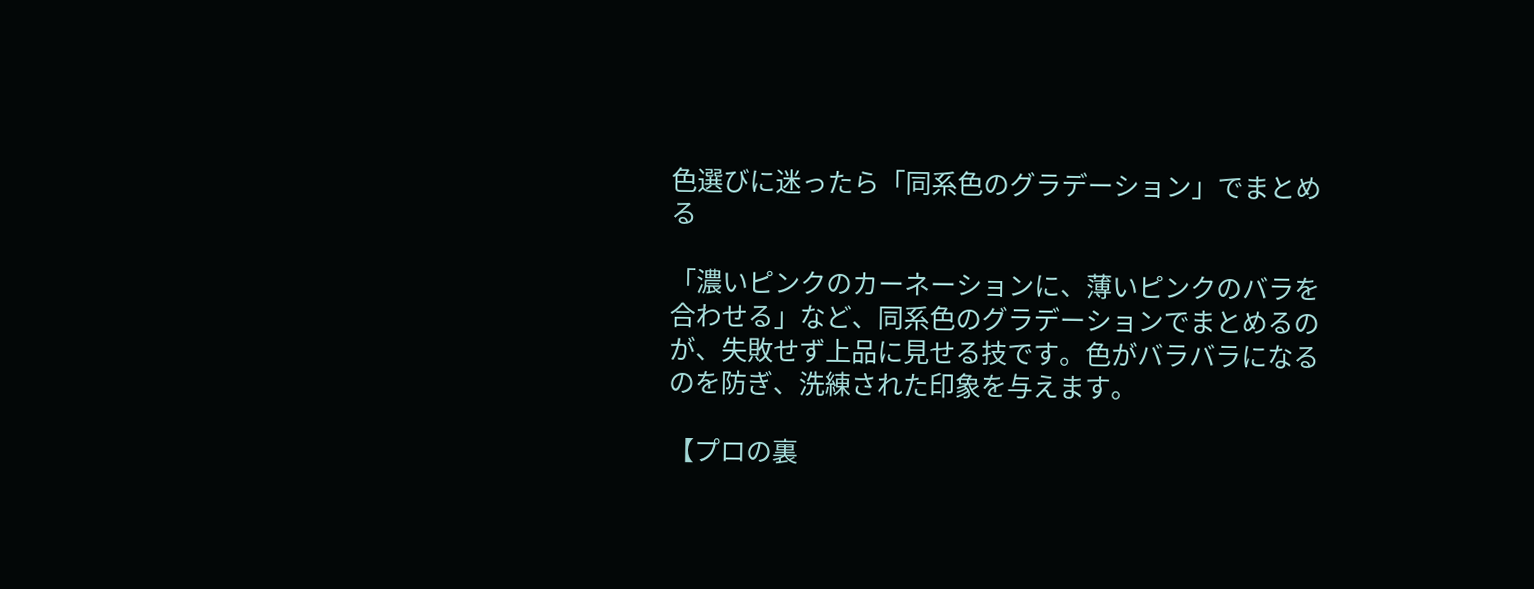色選びに迷ったら「同系色のグラデーション」でまとめる

「濃いピンクのカーネーションに、薄いピンクのバラを合わせる」など、同系色のグラデーションでまとめるのが、失敗せず上品に見せる技です。色がバラバラになるのを防ぎ、洗練された印象を与えます。

【プロの裏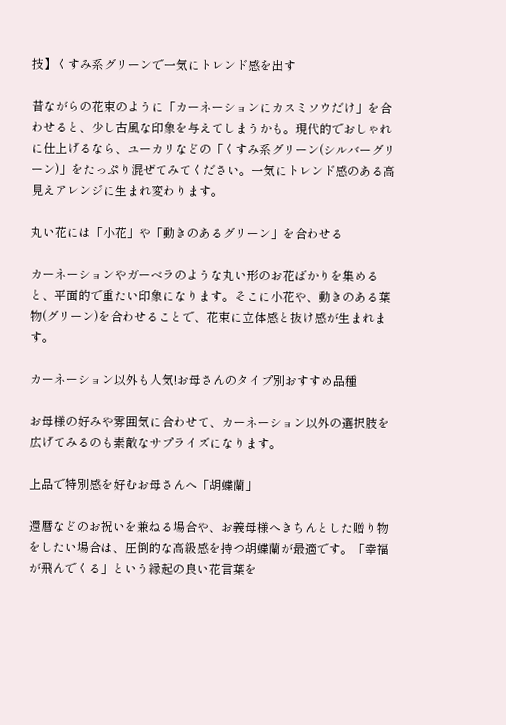技】くすみ系グリーンで一気にトレンド感を出す

昔ながらの花束のように「カーネーションにカスミソウだけ」を合わせると、少し古風な印象を与えてしまうかも。現代的でおしゃれに仕上げるなら、ユーカリなどの「くすみ系グリーン(シルバーグリーン)」をたっぷり混ぜてみてください。一気にトレンド感のある高見えアレンジに生まれ変わります。

丸い花には「小花」や「動きのあるグリーン」を合わせる

カーネーションやガーベラのような丸い形のお花ばかりを集めると、平面的で重たい印象になります。そこに小花や、動きのある葉物(グリーン)を合わせることで、花束に立体感と抜け感が生まれます。

カーネーション以外も人気!お母さんのタイプ別おすすめ品種

お母様の好みや雰囲気に合わせて、カーネーション以外の選択肢を広げてみるのも素敵なサプライズになります。

上品で特別感を好むお母さんへ「胡蝶蘭」

還暦などのお祝いを兼ねる場合や、お義母様へきちんとした贈り物をしたい場合は、圧倒的な高級感を持つ胡蝶蘭が最適です。「幸福が飛んでくる」という縁起の良い花言葉を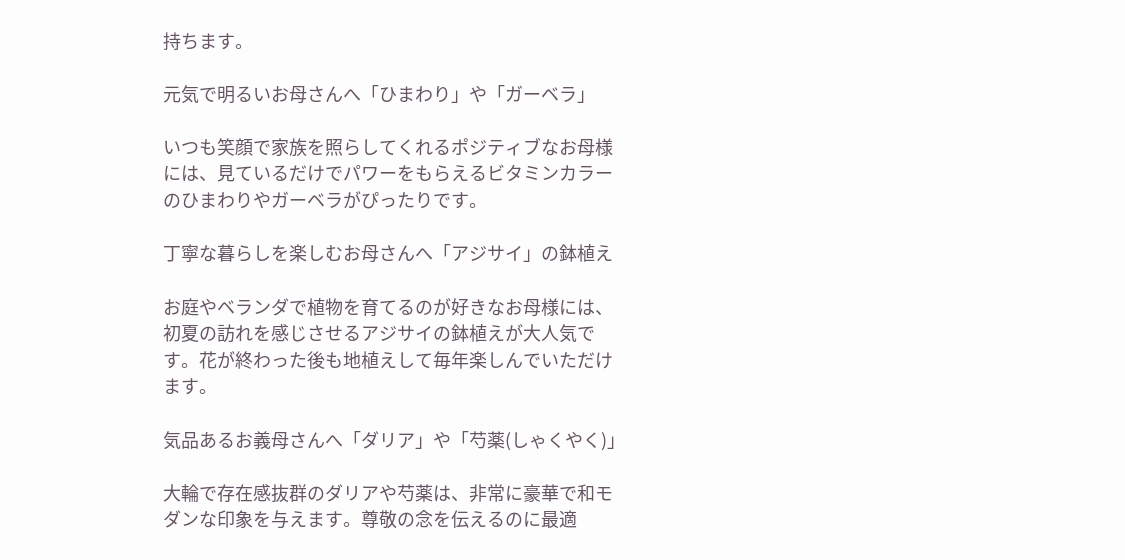持ちます。

元気で明るいお母さんへ「ひまわり」や「ガーベラ」

いつも笑顔で家族を照らしてくれるポジティブなお母様には、見ているだけでパワーをもらえるビタミンカラーのひまわりやガーベラがぴったりです。

丁寧な暮らしを楽しむお母さんへ「アジサイ」の鉢植え

お庭やベランダで植物を育てるのが好きなお母様には、初夏の訪れを感じさせるアジサイの鉢植えが大人気です。花が終わった後も地植えして毎年楽しんでいただけます。

気品あるお義母さんへ「ダリア」や「芍薬(しゃくやく)」

大輪で存在感抜群のダリアや芍薬は、非常に豪華で和モダンな印象を与えます。尊敬の念を伝えるのに最適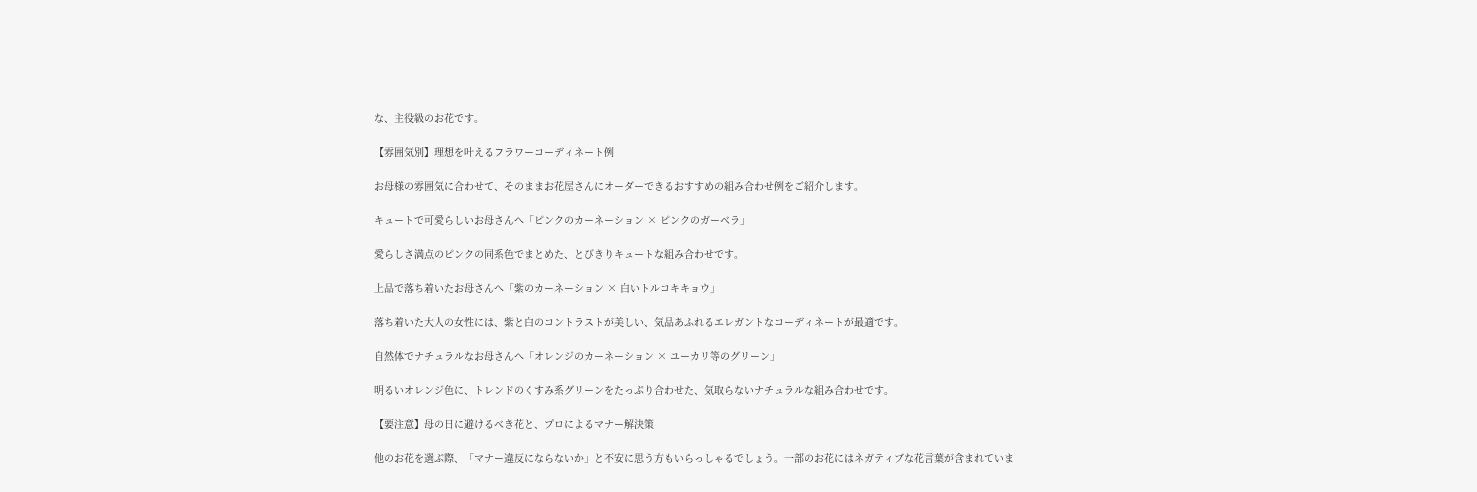な、主役級のお花です。

【雰囲気別】理想を叶えるフラワーコーディネート例

お母様の雰囲気に合わせて、そのままお花屋さんにオーダーできるおすすめの組み合わせ例をご紹介します。

キュートで可愛らしいお母さんへ「ピンクのカーネーション × ピンクのガーベラ」

愛らしさ満点のピンクの同系色でまとめた、とびきりキュートな組み合わせです。

上品で落ち着いたお母さんへ「紫のカーネーション × 白いトルコキキョウ」

落ち着いた大人の女性には、紫と白のコントラストが美しい、気品あふれるエレガントなコーディネートが最適です。

自然体でナチュラルなお母さんへ「オレンジのカーネーション × ユーカリ等のグリーン」

明るいオレンジ色に、トレンドのくすみ系グリーンをたっぷり合わせた、気取らないナチュラルな組み合わせです。

【要注意】母の日に避けるべき花と、プロによるマナー解決策

他のお花を選ぶ際、「マナー違反にならないか」と不安に思う方もいらっしゃるでしょう。一部のお花にはネガティブな花言葉が含まれていま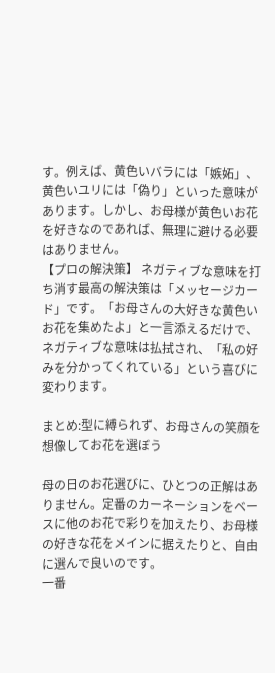す。例えば、黄色いバラには「嫉妬」、黄色いユリには「偽り」といった意味があります。しかし、お母様が黄色いお花を好きなのであれば、無理に避ける必要はありません。
【プロの解決策】 ネガティブな意味を打ち消す最高の解決策は「メッセージカード」です。「お母さんの大好きな黄色いお花を集めたよ」と一言添えるだけで、ネガティブな意味は払拭され、「私の好みを分かってくれている」という喜びに変わります。

まとめ:型に縛られず、お母さんの笑顔を想像してお花を選ぼう

母の日のお花選びに、ひとつの正解はありません。定番のカーネーションをベースに他のお花で彩りを加えたり、お母様の好きな花をメインに据えたりと、自由に選んで良いのです。
一番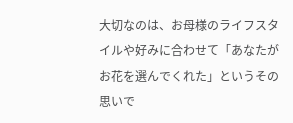大切なのは、お母様のライフスタイルや好みに合わせて「あなたがお花を選んでくれた」というその思いで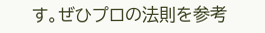す。ぜひプロの法則を参考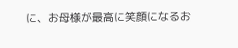に、お母様が最高に笑顔になるお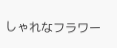しゃれなフラワー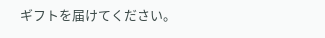ギフトを届けてください。